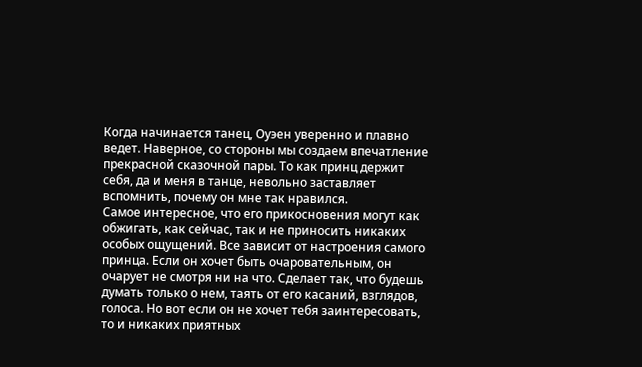Когда начинается танец, Оуэен уверенно и плавно ведет. Наверное, со стороны мы создаем впечатление прекрасной сказочной пары. То как принц держит себя, да и меня в танце, невольно заставляет вспомнить, почему он мне так нравился.
Самое интересное, что его прикосновения могут как обжигать, как сейчас, так и не приносить никаких особых ощущений. Все зависит от настроения самого принца. Если он хочет быть очаровательным, он очарует не смотря ни на что. Сделает так, что будешь думать только о нем, таять от его касаний, взглядов, голоса. Но вот если он не хочет тебя заинтересовать, то и никаких приятных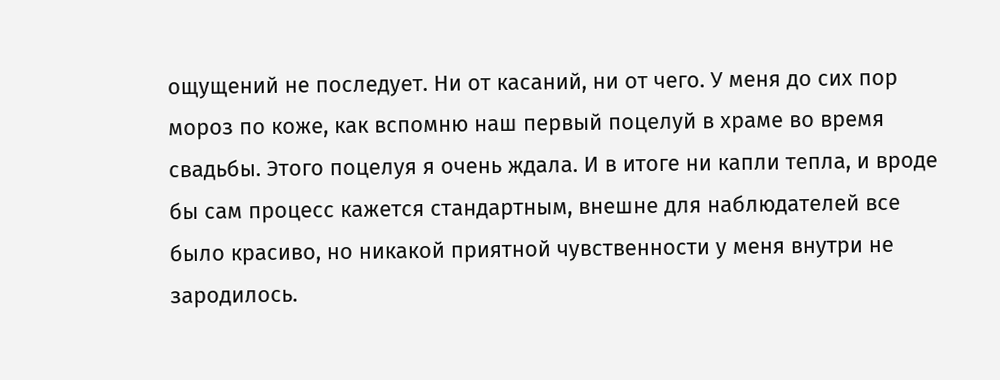ощущений не последует. Ни от касаний, ни от чего. У меня до сих пор мороз по коже, как вспомню наш первый поцелуй в храме во время свадьбы. Этого поцелуя я очень ждала. И в итоге ни капли тепла, и вроде бы сам процесс кажется стандартным, внешне для наблюдателей все было красиво, но никакой приятной чувственности у меня внутри не зародилось.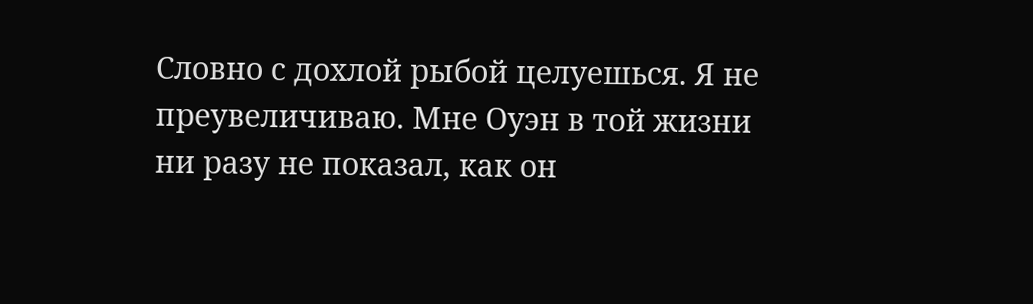Словно с дохлой рыбой целуешься. Я не преувеличиваю. Мне Оуэн в той жизни ни разу не показал, как он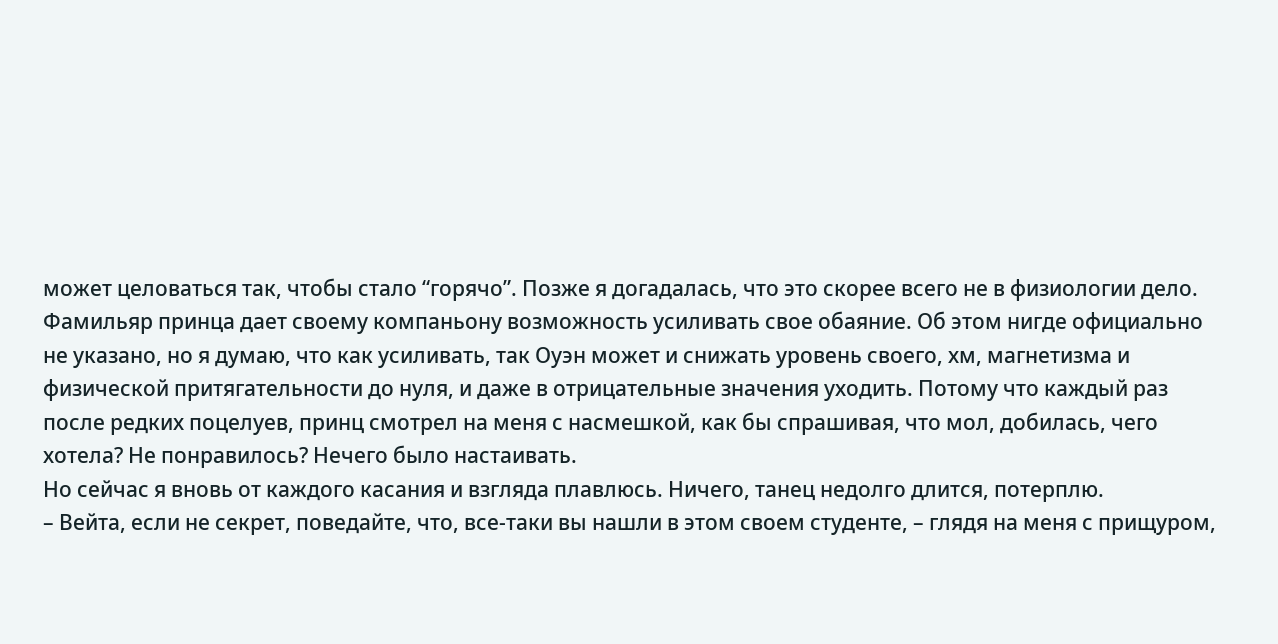может целоваться так, чтобы стало “горячо”. Позже я догадалась, что это скорее всего не в физиологии дело. Фамильяр принца дает своему компаньону возможность усиливать свое обаяние. Об этом нигде официально не указано, но я думаю, что как усиливать, так Оуэн может и снижать уровень своего, хм, магнетизма и физической притягательности до нуля, и даже в отрицательные значения уходить. Потому что каждый раз после редких поцелуев, принц смотрел на меня с насмешкой, как бы спрашивая, что мол, добилась, чего хотела? Не понравилось? Нечего было настаивать.
Но сейчас я вновь от каждого касания и взгляда плавлюсь. Ничего, танец недолго длится, потерплю.
– Вейта, если не секрет, поведайте, что, все-таки вы нашли в этом своем студенте, – глядя на меня с прищуром,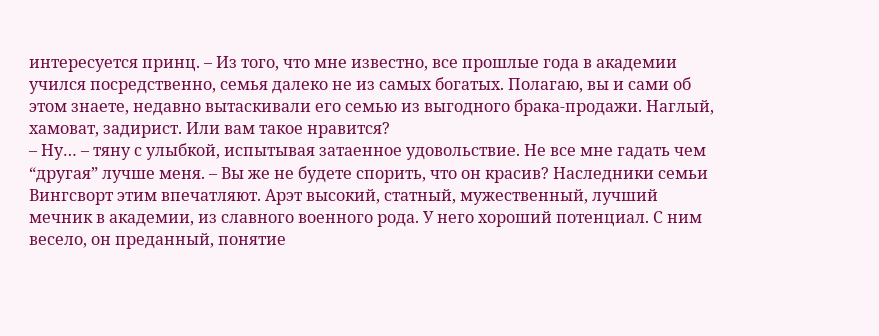интересуется принц. – Из того, что мне известно, все прошлые года в академии учился посредственно, семья далеко не из самых богатых. Полагаю, вы и сами об этом знаете, недавно вытаскивали его семью из выгодного брака-продажи. Наглый, хамоват, задирист. Или вам такое нравится?
– Ну… – тяну с улыбкой, испытывая затаенное удовольствие. Не все мне гадать чем “другая” лучше меня. – Вы же не будете спорить, что он красив? Наследники семьи Вингсворт этим впечатляют. Арэт высокий, статный, мужественный, лучший мечник в академии, из славного военного рода. У него хороший потенциал. С ним весело, он преданный, понятие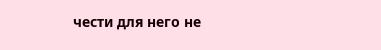чести для него не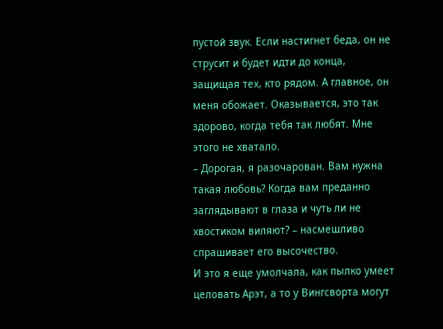пустой звук. Если настигнет беда, он не струсит и будет идти до конца, защищая тех, кто рядом. А главное, он меня обожает. Оказывается, это так здорово, когда тебя так любят. Мне этого не хватало.
– Дорогая, я разочарован. Вам нужна такая любовь? Когда вам преданно заглядывают в глаза и чуть ли не хвостиком виляют? – насмешливо спрашивает его высочество.
И это я еще умолчала, как пылко умеет целовать Арэт, а то у Вингсворта могут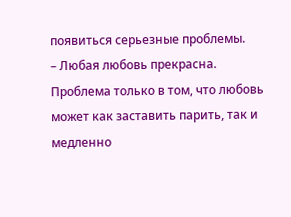появиться серьезные проблемы.
– Любая любовь прекрасна. Проблема только в том, что любовь может как заставить парить, так и медленно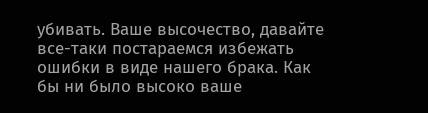убивать. Ваше высочество, давайте все-таки постараемся избежать ошибки в виде нашего брака. Как бы ни было высоко ваше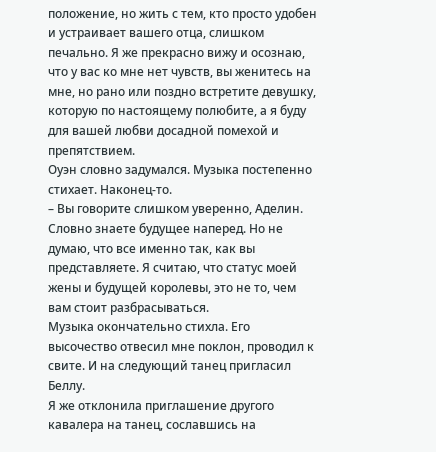положение, но жить с тем, кто просто удобен и устраивает вашего отца, слишком печально. Я же прекрасно вижу и осознаю, что у вас ко мне нет чувств, вы женитесь на мне, но рано или поздно встретите девушку, которую по настоящему полюбите, а я буду для вашей любви досадной помехой и препятствием.
Оуэн словно задумался. Музыка постепенно стихает. Наконец-то.
– Вы говорите слишком уверенно, Аделин. Словно знаете будущее наперед. Но не думаю, что все именно так, как вы представляете. Я считаю, что статус моей жены и будущей королевы, это не то, чем вам стоит разбрасываться.
Музыка окончательно стихла. Его высочество отвесил мне поклон, проводил к свите. И на следующий танец пригласил Беллу.
Я же отклонила приглашение другого кавалера на танец, сославшись на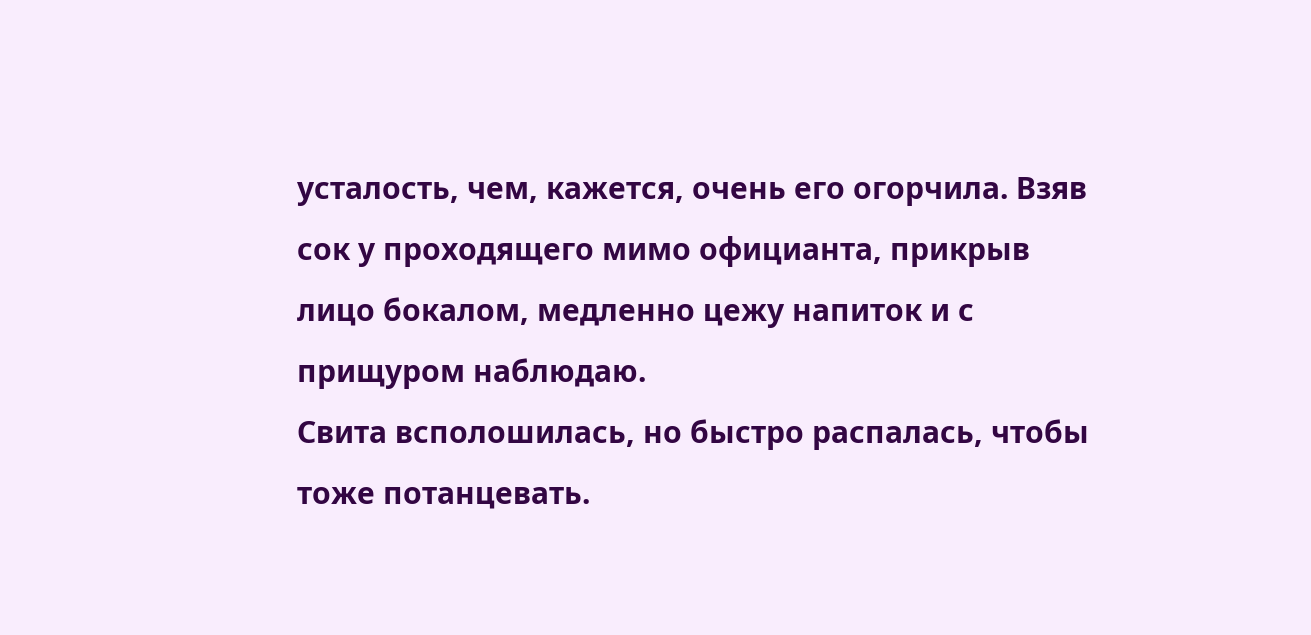усталость, чем, кажется, очень его огорчила. Взяв сок у проходящего мимо официанта, прикрыв лицо бокалом, медленно цежу напиток и с прищуром наблюдаю.
Свита всполошилась, но быстро распалась, чтобы тоже потанцевать.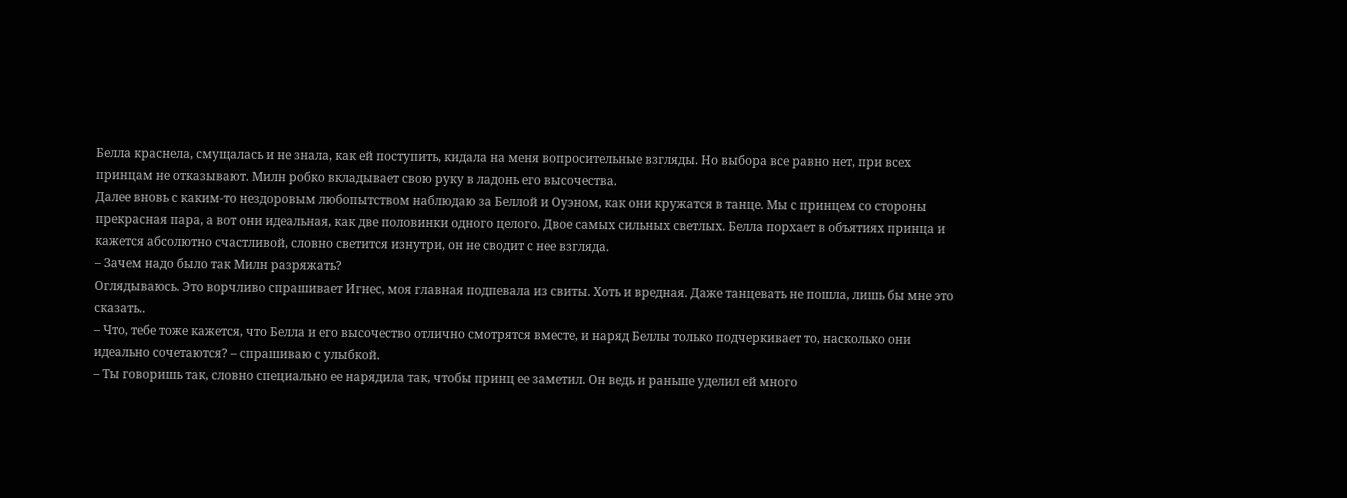Белла краснела, смущалась и не знала, как ей поступить, кидала на меня вопросительные взгляды. Но выбора все равно нет, при всех принцам не отказывают. Милн робко вкладывает свою руку в ладонь его высочества.
Далее вновь с каким-то нездоровым любопытством наблюдаю за Беллой и Оуэном, как они кружатся в танце. Мы с принцем со стороны прекрасная пара, а вот они идеальная, как две половинки одного целого. Двое самых сильных светлых. Белла порхает в объятиях принца и кажется абсолютно счастливой, словно светится изнутри, он не сводит с нее взгляда.
– Зачем надо было так Милн разряжать?
Оглядываюсь. Это ворчливо спрашивает Игнес, моя главная подпевала из свиты. Хоть и вредная. Даже танцевать не пошла, лишь бы мне это сказать..
– Что, тебе тоже кажется, что Белла и его высочество отлично смотрятся вместе, и наряд Беллы только подчеркивает то, насколько они идеально сочетаются? – спрашиваю с улыбкой.
– Ты говоришь так, словно специально ее нарядила так, чтобы принц ее заметил. Он ведь и раньше уделил ей много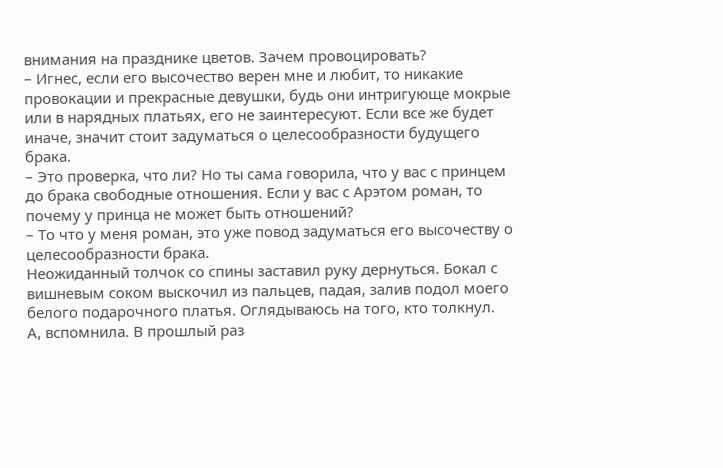внимания на празднике цветов. Зачем провоцировать?
– Игнес, если его высочество верен мне и любит, то никакие провокации и прекрасные девушки, будь они интригующе мокрые или в нарядных платьях, его не заинтересуют. Если все же будет иначе, значит стоит задуматься о целесообразности будущего брака.
– Это проверка, что ли? Но ты сама говорила, что у вас с принцем до брака свободные отношения. Если у вас с Арэтом роман, то почему у принца не может быть отношений?
– То что у меня роман, это уже повод задуматься его высочеству о целесообразности брака.
Неожиданный толчок со спины заставил руку дернуться. Бокал с вишневым соком выскочил из пальцев, падая, залив подол моего белого подарочного платья. Оглядываюсь на того, кто толкнул.
А, вспомнила. В прошлый раз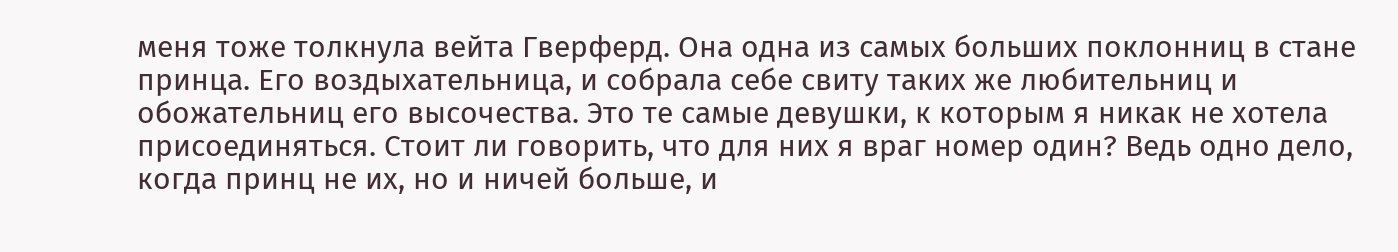меня тоже толкнула вейта Гверферд. Она одна из самых больших поклонниц в стане принца. Его воздыхательница, и собрала себе свиту таких же любительниц и обожательниц его высочества. Это те самые девушки, к которым я никак не хотела присоединяться. Стоит ли говорить, что для них я враг номер один? Ведь одно дело, когда принц не их, но и ничей больше, и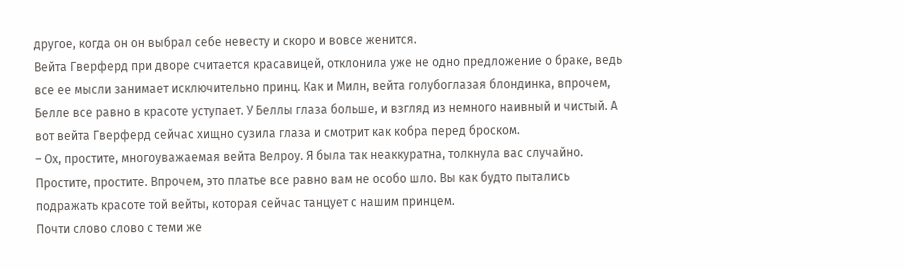другое, когда он он выбрал себе невесту и скоро и вовсе женится.
Вейта Гверферд при дворе считается красавицей, отклонила уже не одно предложение о браке, ведь все ее мысли занимает исключительно принц. Как и Милн, вейта голубоглазая блондинка, впрочем, Белле все равно в красоте уступает. У Беллы глаза больше, и взгляд из немного наивный и чистый. А вот вейта Гверферд сейчас хищно сузила глаза и смотрит как кобра перед броском.
– Ох, простите, многоуважаемая вейта Велроу. Я была так неаккуратна, толкнула вас случайно. Простите, простите. Впрочем, это платье все равно вам не особо шло. Вы как будто пытались подражать красоте той вейты, которая сейчас танцует с нашим принцем.
Почти слово слово с теми же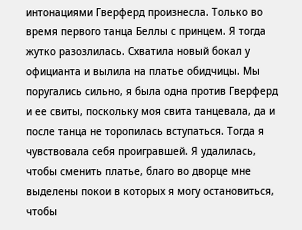интонациями Гверферд произнесла. Только во время первого танца Беллы с принцем. Я тогда жутко разозлилась. Схватила новый бокал у официанта и вылила на платье обидчицы. Мы поругались сильно, я была одна против Гверферд и ее свиты, поскольку моя свита танцевала, да и после танца не торопилась вступаться. Тогда я чувствовала себя проигравшей. Я удалилась, чтобы сменить платье, благо во дворце мне выделены покои в которых я могу остановиться, чтобы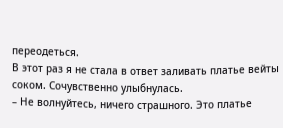переодеться.
В этот раз я не стала в ответ заливать платье вейты соком. Сочувственно улыбнулась.
– Не волнуйтесь, ничего страшного. Это платье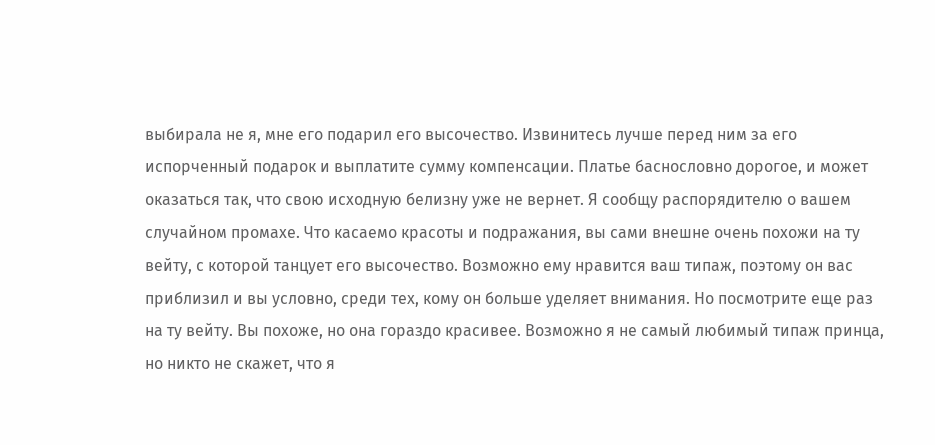выбирала не я, мне его подарил его высочество. Извинитесь лучше перед ним за его испорченный подарок и выплатите сумму компенсации. Платье баснословно дорогое, и может оказаться так, что свою исходную белизну уже не вернет. Я сообщу распорядителю о вашем случайном промахе. Что касаемо красоты и подражания, вы сами внешне очень похожи на ту вейту, с которой танцует его высочество. Возможно ему нравится ваш типаж, поэтому он вас приблизил и вы условно, среди тех, кому он больше уделяет внимания. Но посмотрите еще раз на ту вейту. Вы похоже, но она гораздо красивее. Возможно я не самый любимый типаж принца, но никто не скажет, что я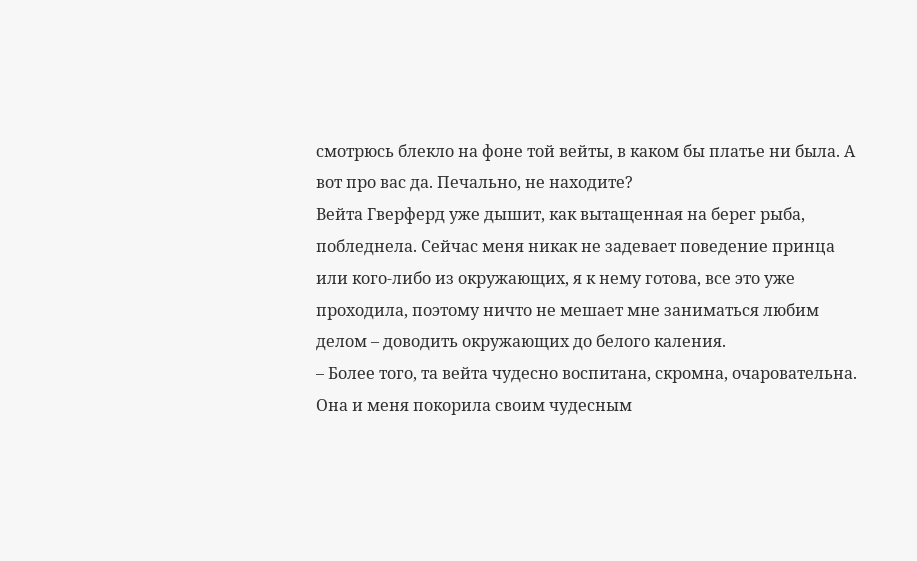смотрюсь блекло на фоне той вейты, в каком бы платье ни была. А вот про вас да. Печально, не находите?
Вейта Гверферд уже дышит, как вытащенная на берег рыба, побледнела. Сейчас меня никак не задевает поведение принца или кого-либо из окружающих, я к нему готова, все это уже проходила, поэтому ничто не мешает мне заниматься любим делом – доводить окружающих до белого каления.
– Более того, та вейта чудесно воспитана, скромна, очаровательна. Она и меня покорила своим чудесным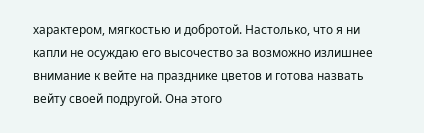характером, мягкостью и добротой. Настолько, что я ни капли не осуждаю его высочество за возможно излишнее внимание к вейте на празднике цветов и готова назвать вейту своей подругой. Она этого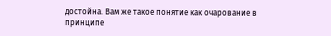достойна. Вам же такое понятие как очарование в принципе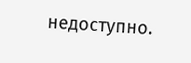недоступно.